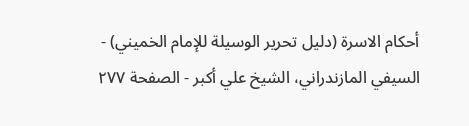أحكام الاسرة (دليل تحرير الوسيلة للإمام الخميني) - السيفي المازندراني، الشيخ علي أكبر - الصفحة ٢٧٧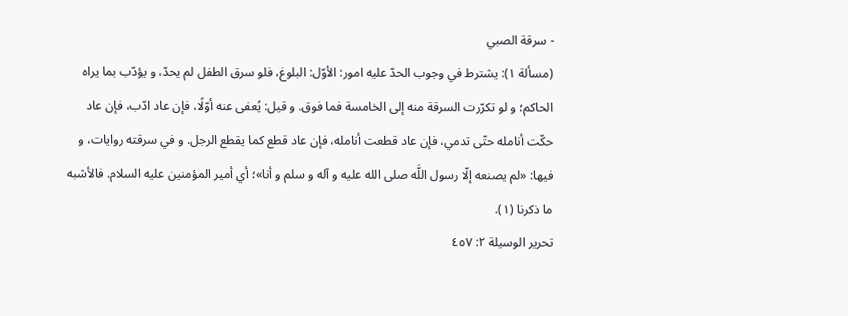- سرقة الصبي
(مسألة ١): يشترط في وجوب الحدّ عليه امور: الأوّل: البلوغ، فلو سرق الطفل لم يحدّ، و يؤدّب بما يراه الحاكم؛ و لو تكرّرت السرقة منه إلى الخامسة فما فوق. و قيل: يُعفى عنه أوّلًا، فإن عاد ادّب، فإن عاد حكّت أنامله حتّى تدمي، فإن عاد قطعت أنامله، فإن عاد قطع كما يقطع الرجل. و في سرقته روايات، و فيها: «لم يصنعه إلّا رسول اللَّه صلى الله عليه و آله و سلم و أنا»؛ أي أمير المؤمنين عليه السلام. فالأشبه ما ذكرنا (١).
تحرير الوسيلة ٢: ٤٥٧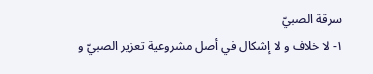سرقة الصبيّ
١- لا خلاف و لا إشكال في أصل مشروعية تعزير الصبيّ و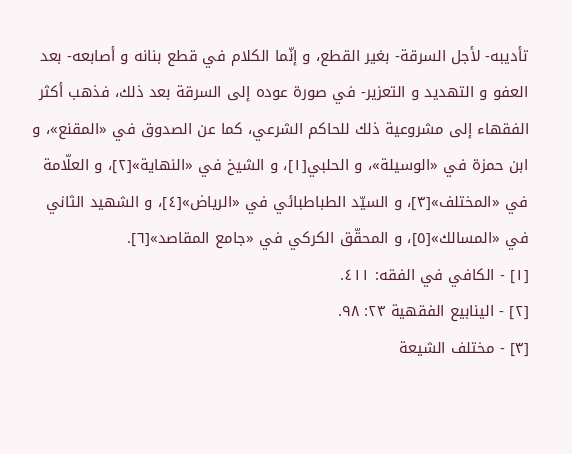تأديبه- لأجل السرقة- بغير القطع، و إنّما الكلام في قطع بنانه و أصابعه- بعد العفو و التهديد و التعزير- في صورة عوده إلى السرقة بعد ذلك، فذهب أكثر الفقهاء إلى مشروعية ذلك للحاكم الشرعي، كما عن الصدوق في «المقنع»، و ابن حمزة في «الوسيلة»، و الحلبي[١]، و الشيخ في «النهاية»[٢]، و العلّامة في «المختلف»[٣]، و السيّد الطباطبائي في «الرياض»[٤]، و الشهيد الثاني في «المسالك»[٥]، و المحقّق الكركي في «جامع المقاصد»[٦].
[١] - الكافي في الفقه: ٤١١.
[٢] - الينابيع الفقهية ٢٣: ٩٨.
[٣] - مختلف الشيعة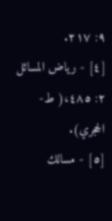٩: ٢١٧.
[٤] - رياض المسائل ٢: ٤٨٥،( ط- الحجري).
[٥] - مسالك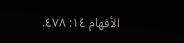الأفهام ١٤: ٤٧٨.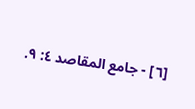[٦] - جامع المقاصد ٤: ٩.